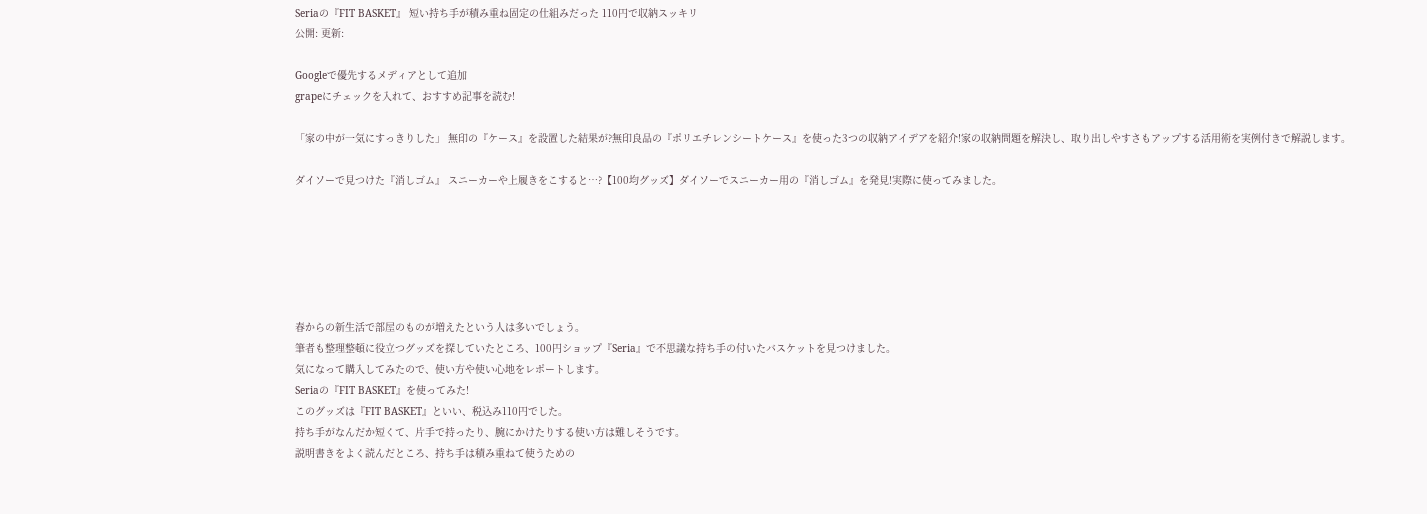Seriaの『FIT BASKET』 短い持ち手が積み重ね固定の仕組みだった 110円で収納スッキリ
公開: 更新:

Googleで優先するメディアとして追加
grapeにチェックを入れて、おすすめ記事を読む!

「家の中が一気にすっきりした」 無印の『ケース』を設置した結果が?無印良品の『ポリエチレンシートケース』を使った3つの収納アイデアを紹介!家の収納問題を解決し、取り出しやすさもアップする活用術を実例付きで解説します。

ダイソーで見つけた『消しゴム』 スニーカーや上履きをこすると…?【100均グッズ】ダイソーでスニーカー用の『消しゴム』を発見!実際に使ってみました。






春からの新生活で部屋のものが増えたという人は多いでしょう。
筆者も整理整頓に役立つグッズを探していたところ、100円ショップ『Seria』で不思議な持ち手の付いたバスケットを見つけました。
気になって購入してみたので、使い方や使い心地をレポートします。
Seriaの『FIT BASKET』を使ってみた!
このグッズは『FIT BASKET』といい、税込み110円でした。
持ち手がなんだか短くて、片手で持ったり、腕にかけたりする使い方は難しそうです。
説明書きをよく読んだところ、持ち手は積み重ねて使うための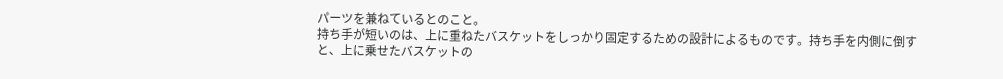パーツを兼ねているとのこと。
持ち手が短いのは、上に重ねたバスケットをしっかり固定するための設計によるものです。持ち手を内側に倒すと、上に乗せたバスケットの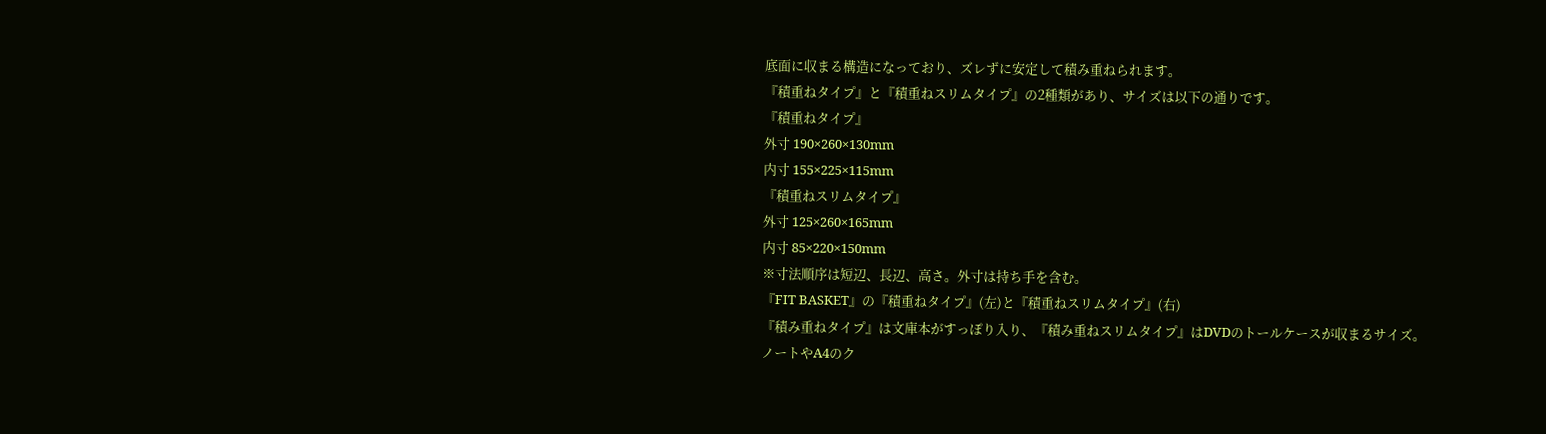底面に収まる構造になっており、ズレずに安定して積み重ねられます。
『積重ねタイプ』と『積重ねスリムタイプ』の2種類があり、サイズは以下の通りです。
『積重ねタイプ』
外寸 190×260×130mm
内寸 155×225×115mm
『積重ねスリムタイプ』
外寸 125×260×165mm
内寸 85×220×150mm
※寸法順序は短辺、長辺、高さ。外寸は持ち手を含む。
『FIT BASKET』の『積重ねタイプ』(左)と『積重ねスリムタイプ』(右)
『積み重ねタイプ』は文庫本がすっぽり入り、『積み重ねスリムタイプ』はDVDのトールケースが収まるサイズ。
ノートやA4のク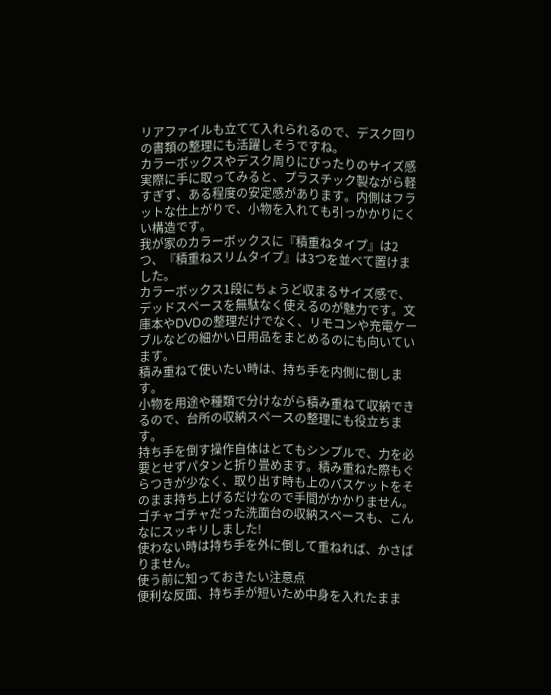リアファイルも立てて入れられるので、デスク回りの書類の整理にも活躍しそうですね。
カラーボックスやデスク周りにぴったりのサイズ感
実際に手に取ってみると、プラスチック製ながら軽すぎず、ある程度の安定感があります。内側はフラットな仕上がりで、小物を入れても引っかかりにくい構造です。
我が家のカラーボックスに『積重ねタイプ』は2つ、『積重ねスリムタイプ』は3つを並べて置けました。
カラーボックス1段にちょうど収まるサイズ感で、デッドスペースを無駄なく使えるのが魅力です。文庫本やDVDの整理だけでなく、リモコンや充電ケーブルなどの細かい日用品をまとめるのにも向いています。
積み重ねて使いたい時は、持ち手を内側に倒します。
小物を用途や種類で分けながら積み重ねて収納できるので、台所の収納スペースの整理にも役立ちます。
持ち手を倒す操作自体はとてもシンプルで、力を必要とせずパタンと折り畳めます。積み重ねた際もぐらつきが少なく、取り出す時も上のバスケットをそのまま持ち上げるだけなので手間がかかりません。
ゴチャゴチャだった洗面台の収納スペースも、こんなにスッキリしました!
使わない時は持ち手を外に倒して重ねれば、かさばりません。
使う前に知っておきたい注意点
便利な反面、持ち手が短いため中身を入れたまま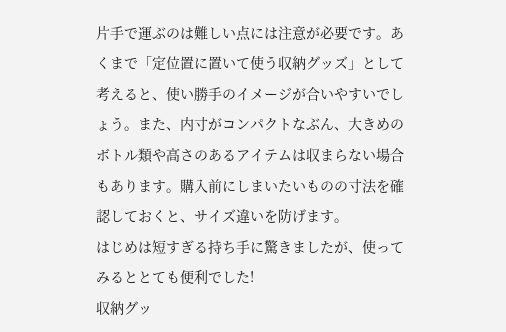片手で運ぶのは難しい点には注意が必要です。あくまで「定位置に置いて使う収納グッズ」として考えると、使い勝手のイメージが合いやすいでしょう。また、内寸がコンパクトなぶん、大きめのボトル類や高さのあるアイテムは収まらない場合もあります。購入前にしまいたいものの寸法を確認しておくと、サイズ違いを防げます。
はじめは短すぎる持ち手に驚きましたが、使ってみるととても便利でした!
収納グッ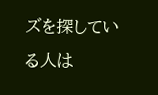ズを探している人は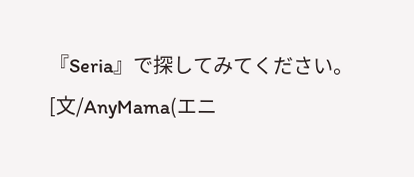『Seria』で探してみてください。
[文/AnyMama(エニ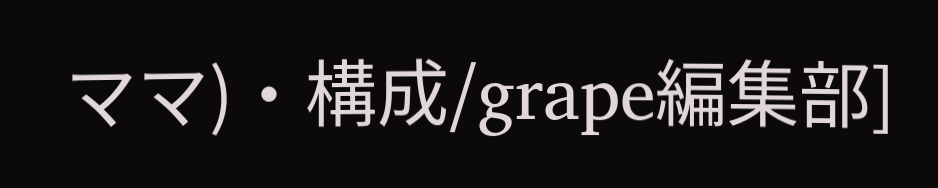ママ)・構成/grape編集部]